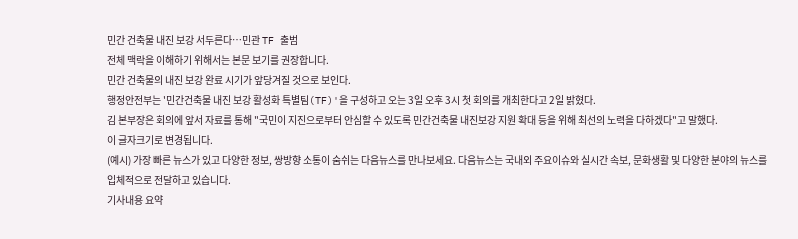민간 건축물 내진 보강 서두른다…민관 TF 출범
전체 맥락을 이해하기 위해서는 본문 보기를 권장합니다.
민간 건축물의 내진 보강 완료 시기가 앞당겨질 것으로 보인다.
행정안전부는 '민간건축물 내진 보강 활성화 특별팀(TF)'을 구성하고 오는 3일 오후 3시 첫 회의를 개최한다고 2일 밝혔다.
김 본부장은 회의에 앞서 자료를 통해 "국민이 지진으로부터 안심할 수 있도록 민간건축물 내진보강 지원 확대 등을 위해 최선의 노력을 다하겠다"고 말했다.
이 글자크기로 변경됩니다.
(예시) 가장 빠른 뉴스가 있고 다양한 정보, 쌍방향 소통이 숨쉬는 다음뉴스를 만나보세요. 다음뉴스는 국내외 주요이슈와 실시간 속보, 문화생활 및 다양한 분야의 뉴스를 입체적으로 전달하고 있습니다.
기사내용 요약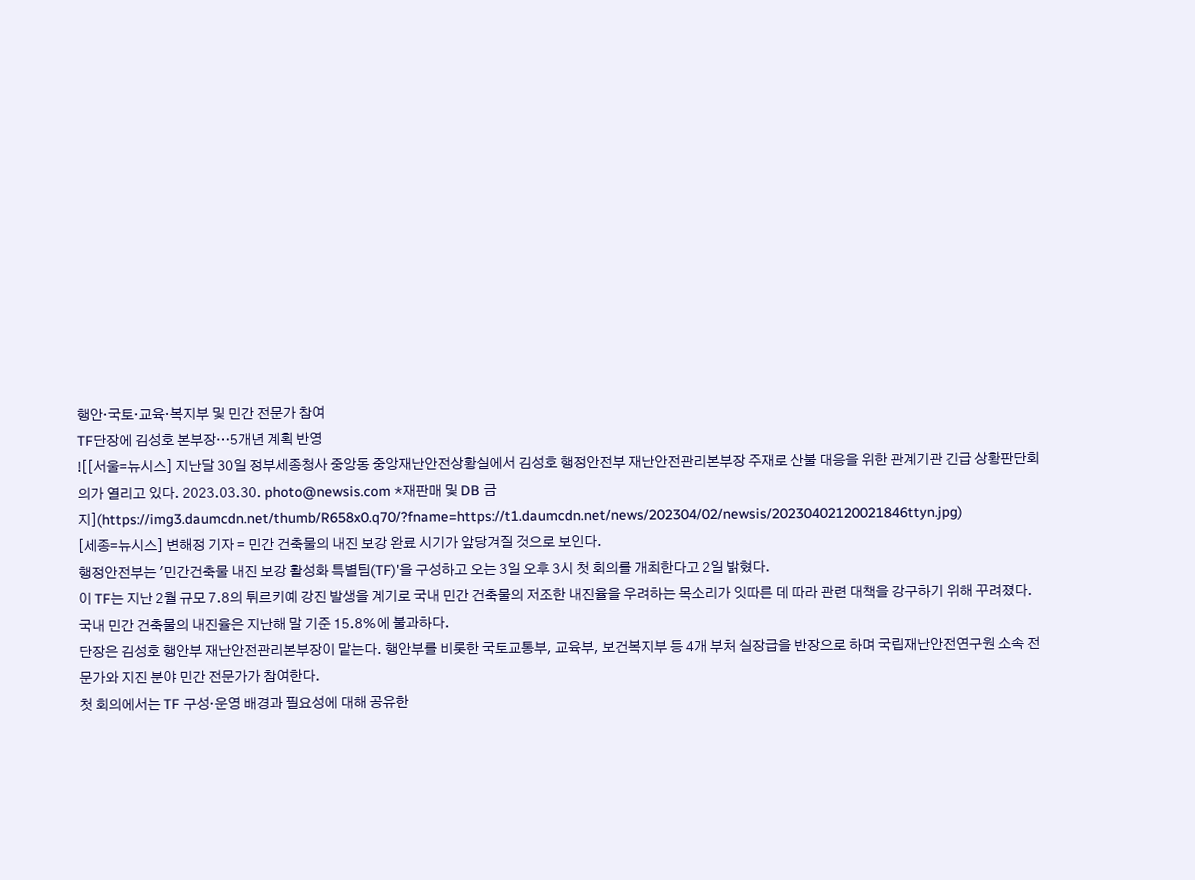행안·국토·교육·복지부 및 민간 전문가 참여
TF단장에 김성호 본부장…5개년 계획 반영
![[서울=뉴시스] 지난달 30일 정부세종청사 중앙동 중앙재난안전상황실에서 김성호 행정안전부 재난안전관리본부장 주재로 산불 대응을 위한 관계기관 긴급 상황판단회의가 열리고 있다. 2023.03.30. photo@newsis.com *재판매 및 DB 금지](https://img3.daumcdn.net/thumb/R658x0.q70/?fname=https://t1.daumcdn.net/news/202304/02/newsis/20230402120021846ttyn.jpg)
[세종=뉴시스] 변해정 기자 = 민간 건축물의 내진 보강 완료 시기가 앞당겨질 것으로 보인다.
행정안전부는 '민간건축물 내진 보강 활성화 특별팀(TF)'을 구성하고 오는 3일 오후 3시 첫 회의를 개최한다고 2일 밝혔다.
이 TF는 지난 2월 규모 7.8의 튀르키예 강진 발생을 계기로 국내 민간 건축물의 저조한 내진율을 우려하는 목소리가 잇따른 데 따라 관련 대책을 강구하기 위해 꾸려졌다. 국내 민간 건축물의 내진율은 지난해 말 기준 15.8%에 불과하다.
단장은 김성호 행안부 재난안전관리본부장이 맡는다. 행안부를 비롯한 국토교통부, 교육부, 보건복지부 등 4개 부처 실장급을 반장으로 하며 국립재난안전연구원 소속 전문가와 지진 분야 민간 전문가가 참여한다.
첫 회의에서는 TF 구성·운영 배경과 필요성에 대해 공유한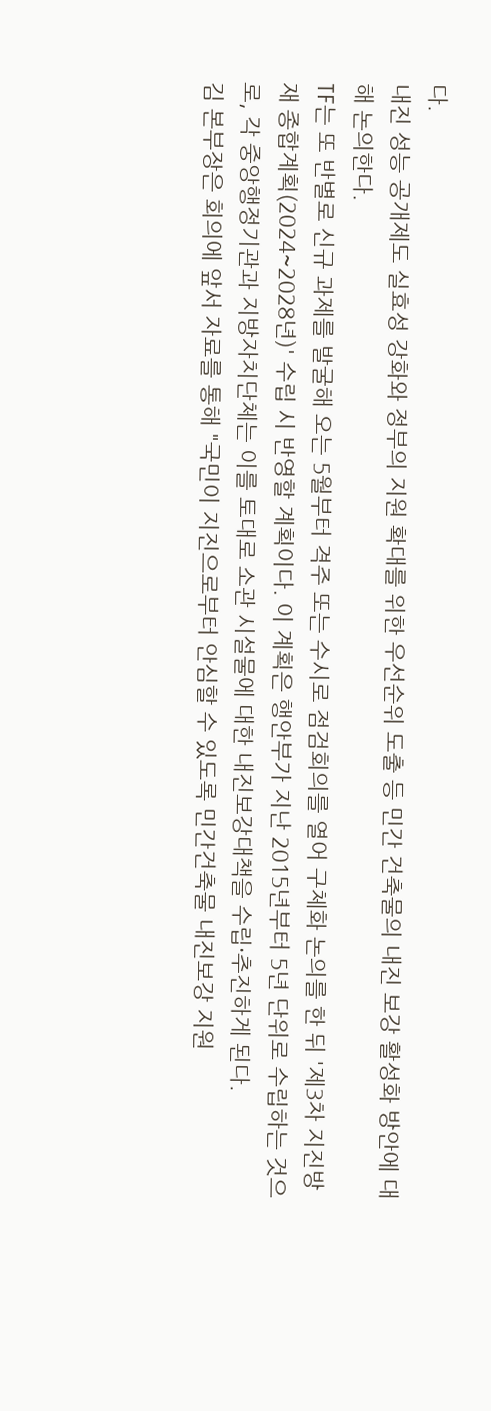다.
내진 성능 공개제도 실효성 강화와 정부의 지원 확대를 위한 우선순위 도출 등 민간 건축물의 내진 보강 활성화 방안에 대해 논의한다.
TF는 또 반별로 신규 과제를 발굴해 오는 5월부터 격주 또는 수시로 점검회의를 열어 구체화 논의를 한 뒤 '제3차 지진방재 종합계획(2024~2028년)' 수립 시 반영할 계획이다. 이 계획은 행안부가 지난 2015년부터 5년 단위로 수립하는 것으로, 각 중앙행정기관과 지방자치단체는 이를 토대로 소관 시설물에 대한 내진보강대책을 수립·추진하게 된다.
김 본부장은 회의에 앞서 자료를 통해 "국민이 지진으로부터 안심할 수 있도록 민간건축물 내진보강 지원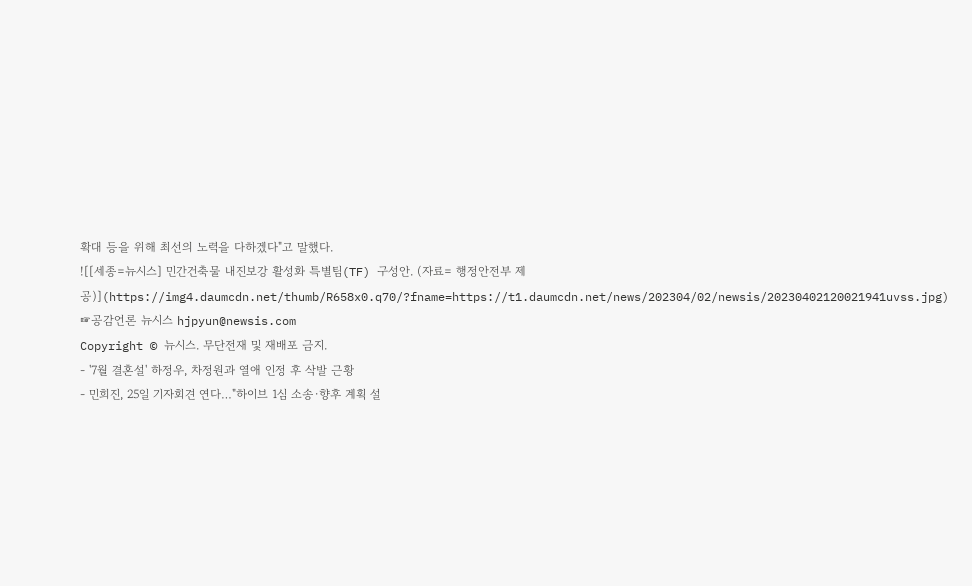확대 등을 위해 최선의 노력을 다하겠다"고 말했다.
![[세종=뉴시스] 민간건축물 내진보강 활성화 특별팀(TF) 구성안. (자료= 행정안전부 제공)](https://img4.daumcdn.net/thumb/R658x0.q70/?fname=https://t1.daumcdn.net/news/202304/02/newsis/20230402120021941uvss.jpg)
☞공감언론 뉴시스 hjpyun@newsis.com
Copyright © 뉴시스. 무단전재 및 재배포 금지.
- '7월 결혼설' 하정우, 차정원과 열애 인정 후 삭발 근황
- 민희진, 25일 기자회견 연다…"하이브 1심 소송·향후 계획 설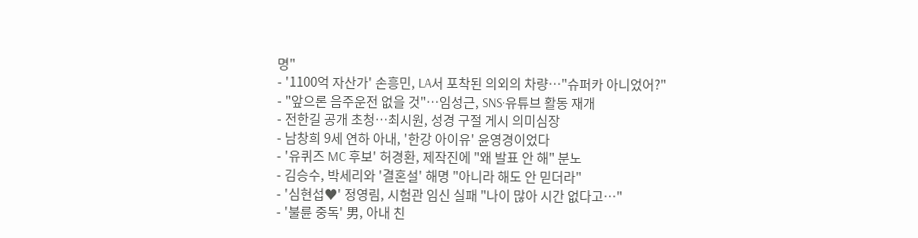명"
- '1100억 자산가' 손흥민, LA서 포착된 의외의 차량…"슈퍼카 아니었어?"
- "앞으론 음주운전 없을 것"…임성근, SNS·유튜브 활동 재개
- 전한길 공개 초청…최시원, 성경 구절 게시 의미심장
- 남창희 9세 연하 아내, '한강 아이유' 윤영경이었다
- '유퀴즈 MC 후보' 허경환, 제작진에 "왜 발표 안 해" 분노
- 김승수, 박세리와 '결혼설' 해명 "아니라 해도 안 믿더라"
- '심현섭♥' 정영림, 시험관 임신 실패 "나이 많아 시간 없다고…"
- '불륜 중독' 男, 아내 친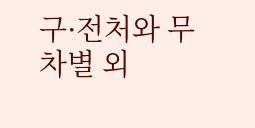구·전처와 무차별 외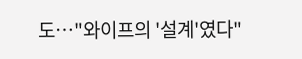도…"와이프의 '설계'였다"